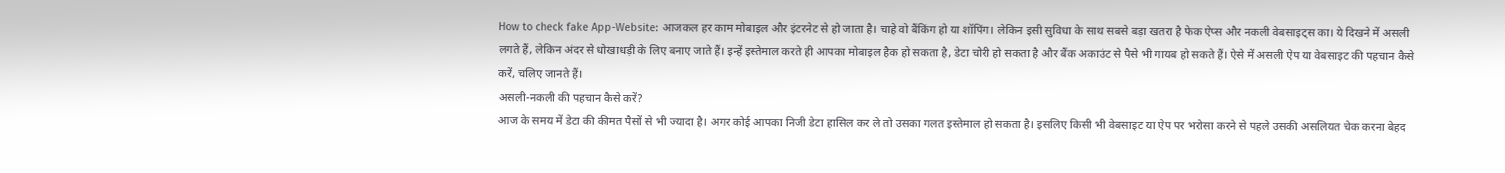How to check fake App-Website: आजकल हर काम मोबाइल और इंटरनेट से हो जाता है। चाहे वो बैंकिंग हो या शॉपिंग। लेकिन इसी सुविधा के साथ सबसे बड़ा खतरा है फेक ऐप्स और नकली वेबसाइट्स का। ये दिखने में असली लगते हैं, लेकिन अंदर से धोखाधड़ी के लिए बनाए जाते हैं। इन्हें इस्तेमाल करते ही आपका मोबाइल हैक हो सकता है, डेटा चोरी हो सकता है और बैंक अकाउंट से पैसे भी गायब हो सकते हैं। ऐसे में असली ऐप या वेबसाइट की पहचान कैसे करें, चलिए जानते हैं।
असली-नकली की पहचान कैसे करें?
आज के समय में डेटा की कीमत पैसों से भी ज्यादा है। अगर कोई आपका निजी डेटा हासिल कर ले तो उसका गलत इस्तेमाल हो सकता है। इसलिए किसी भी वेबसाइट या ऐप पर भरोसा करने से पहले उसकी असलियत चेक करना बेहद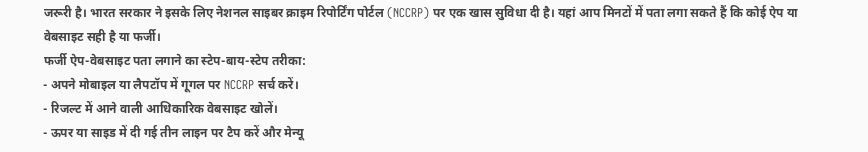जरूरी है। भारत सरकार ने इसके लिए नेशनल साइबर क्राइम रिपोर्टिंग पोर्टल (NCCRP) पर एक खास सुविधा दी है। यहां आप मिनटों में पता लगा सकते हैं कि कोई ऐप या वेबसाइट सही है या फर्जी।
फर्जी ऐप-वेबसाइट पता लगाने का स्टेप-बाय-स्टेप तरीका:
- अपने मोबाइल या लैपटॉप में गूगल पर NCCRP सर्च करें।
- रिजल्ट में आने वाली आधिकारिक वेबसाइट खोलें।
- ऊपर या साइड में दी गई तीन लाइन पर टैप करें और मेन्यू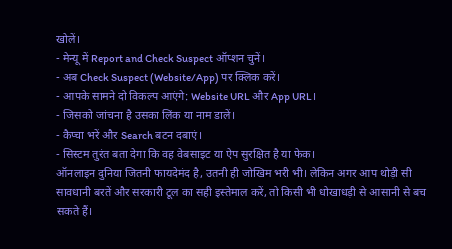खोलें।
- मेन्यू में Report and Check Suspect ऑप्शन चुनें।
- अब Check Suspect (Website/App) पर क्लिक करें।
- आपके सामने दो विकल्प आएंगे: Website URL और App URL।
- जिसको जांचना है उसका लिंक या नाम डालें।
- कैप्चा भरें और Search बटन दबाएं।
- सिस्टम तुरंत बता देगा कि वह वेबसाइट या ऐप सुरक्षित है या फेक।
ऑनलाइन दुनिया जितनी फायदेमंद है, उतनी ही जोखिम भरी भी। लेकिन अगर आप थोड़ी सी सावधानी बरतें और सरकारी टूल का सही इस्तेमाल करें, तो किसी भी धोखाधड़ी से आसानी से बच सकते हैं।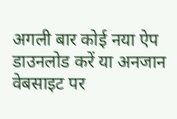अगली बार कोई नया ऐप डाउनलोड करें या अनजान वेबसाइट पर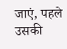जाएं, पहले उसकी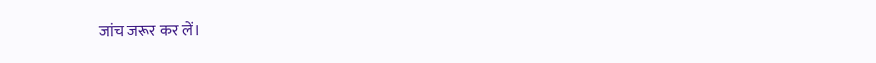जांच जरूर कर लें।